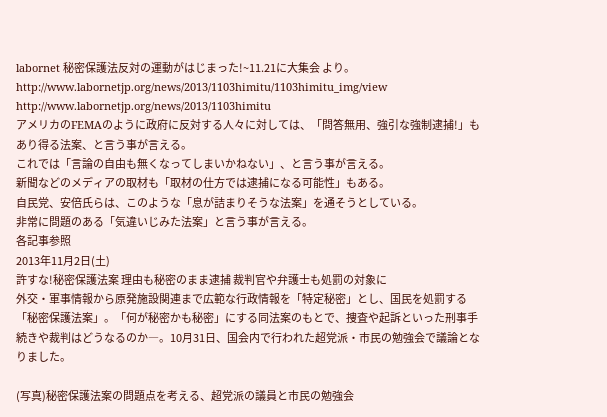labornet 秘密保護法反対の運動がはじまった!~11.21に大集会 より。
http://www.labornetjp.org/news/2013/1103himitu/1103himitu_img/view
http://www.labornetjp.org/news/2013/1103himitu
アメリカのFEMAのように政府に反対する人々に対しては、「問答無用、強引な強制逮捕!」もあり得る法案、と言う事が言える。
これでは「言論の自由も無くなってしまいかねない」、と言う事が言える。
新聞などのメディアの取材も「取材の仕方では逮捕になる可能性」もある。
自民党、安倍氏らは、このような「息が詰まりそうな法案」を通そうとしている。
非常に問題のある「気違いじみた法案」と言う事が言える。
各記事参照
2013年11月2日(土)
許すな!秘密保護法案 理由も秘密のまま逮捕 裁判官や弁護士も処罰の対象に
外交・軍事情報から原発施設関連まで広範な行政情報を「特定秘密」とし、国民を処罰する「秘密保護法案」。「何が秘密かも秘密」にする同法案のもとで、捜査や起訴といった刑事手続きや裁判はどうなるのか―。10月31日、国会内で行われた超党派・市民の勉強会で議論となりました。

(写真)秘密保護法案の問題点を考える、超党派の議員と市民の勉強会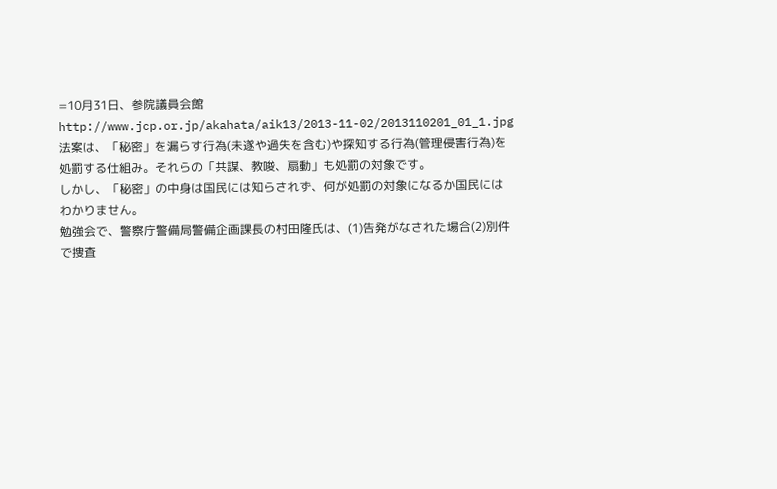=10月31日、参院議員会館
http://www.jcp.or.jp/akahata/aik13/2013-11-02/2013110201_01_1.jpg
法案は、「秘密」を漏らす行為(未遂や過失を含む)や探知する行為(管理侵害行為)を処罰する仕組み。それらの「共謀、教唆、扇動」も処罰の対象です。
しかし、「秘密」の中身は国民には知らされず、何が処罰の対象になるか国民にはわかりません。
勉強会で、警察庁警備局警備企画課長の村田隆氏は、(1)告発がなされた場合(2)別件で捜査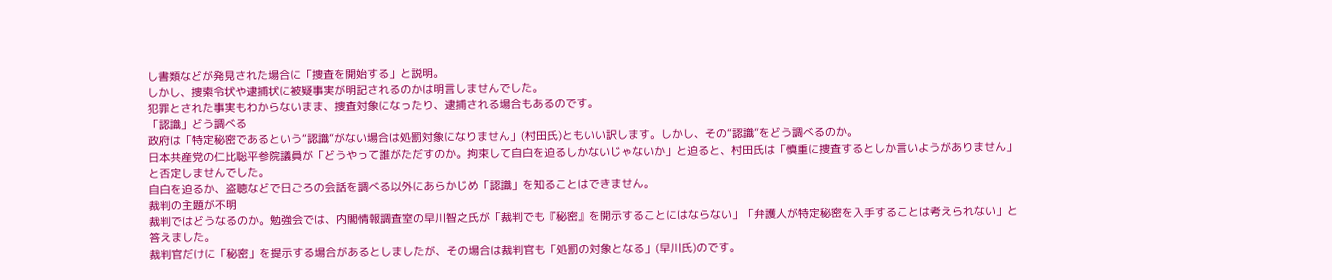し書類などが発見された場合に「捜査を開始する」と説明。
しかし、捜索令状や逮捕状に被疑事実が明記されるのかは明言しませんでした。
犯罪とされた事実もわからないまま、捜査対象になったり、逮捕される場合もあるのです。
「認識」どう調べる
政府は「特定秘密であるという“認識”がない場合は処罰対象になりません」(村田氏)ともいい訳します。しかし、その“認識”をどう調べるのか。
日本共産党の仁比聡平参院議員が「どうやって誰がただすのか。拘束して自白を迫るしかないじゃないか」と迫ると、村田氏は「慎重に捜査するとしか言いようがありません」と否定しませんでした。
自白を迫るか、盗聴などで日ごろの会話を調べる以外にあらかじめ「認識」を知ることはできません。
裁判の主題が不明
裁判ではどうなるのか。勉強会では、内閣情報調査室の早川智之氏が「裁判でも『秘密』を開示することにはならない」「弁護人が特定秘密を入手することは考えられない」と答えました。
裁判官だけに「秘密」を提示する場合があるとしましたが、その場合は裁判官も「処罰の対象となる」(早川氏)のです。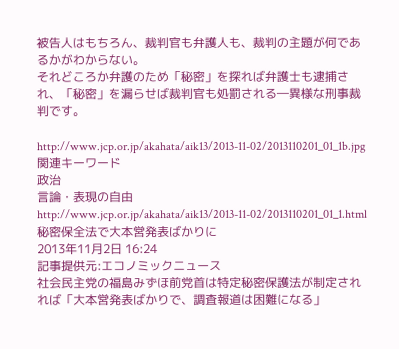被告人はもちろん、裁判官も弁護人も、裁判の主題が何であるかがわからない。
それどころか弁護のため「秘密」を探れば弁護士も逮捕され、「秘密」を漏らせば裁判官も処罰される―異様な刑事裁判です。

http://www.jcp.or.jp/akahata/aik13/2013-11-02/2013110201_01_1b.jpg
関連キーワード
政治
言論・表現の自由
http://www.jcp.or.jp/akahata/aik13/2013-11-02/2013110201_01_1.html
秘密保全法で大本営発表ばかりに
2013年11月2日 16:24
記事提供元:エコノミックニュース
社会民主党の福島みずほ前党首は特定秘密保護法が制定されれば「大本営発表ばかりで、調査報道は困難になる」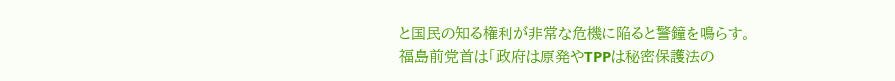と国民の知る権利が非常な危機に陥ると警鐘を鳴らす。
福島前党首は「政府は原発やTPPは秘密保護法の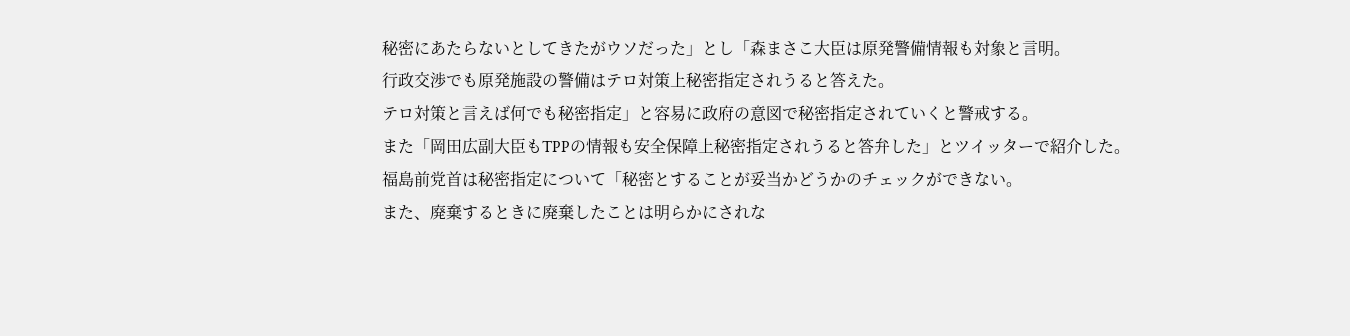秘密にあたらないとしてきたがウソだった」とし「森まさこ大臣は原発警備情報も対象と言明。
行政交渉でも原発施設の警備はテロ対策上秘密指定されうると答えた。
テロ対策と言えば何でも秘密指定」と容易に政府の意図で秘密指定されていくと警戒する。
また「岡田広副大臣もTPPの情報も安全保障上秘密指定されうると答弁した」とツイッターで紹介した。
福島前党首は秘密指定について「秘密とすることが妥当かどうかのチェックができない。
また、廃棄するときに廃棄したことは明らかにされな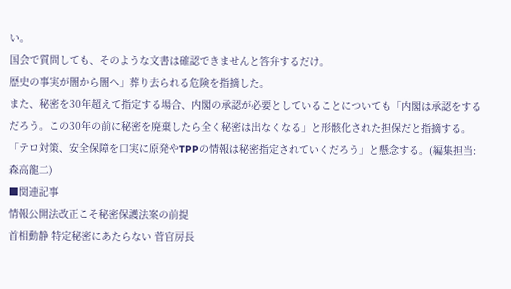い。
国会で質問しても、そのような文書は確認できませんと答弁するだけ。
歴史の事実が闇から闇へ」葬り去られる危険を指摘した。
また、秘密を30年超えて指定する場合、内閣の承認が必要としていることについても「内閣は承認をするだろう。この30年の前に秘密を廃棄したら全く秘密は出なくなる」と形骸化された担保だと指摘する。
「テロ対策、安全保障を口実に原発やTPPの情報は秘密指定されていくだろう」と懸念する。(編集担当:森高龍二)
■関連記事
情報公開法改正こそ秘密保護法案の前提
首相動静 特定秘密にあたらない 菅官房長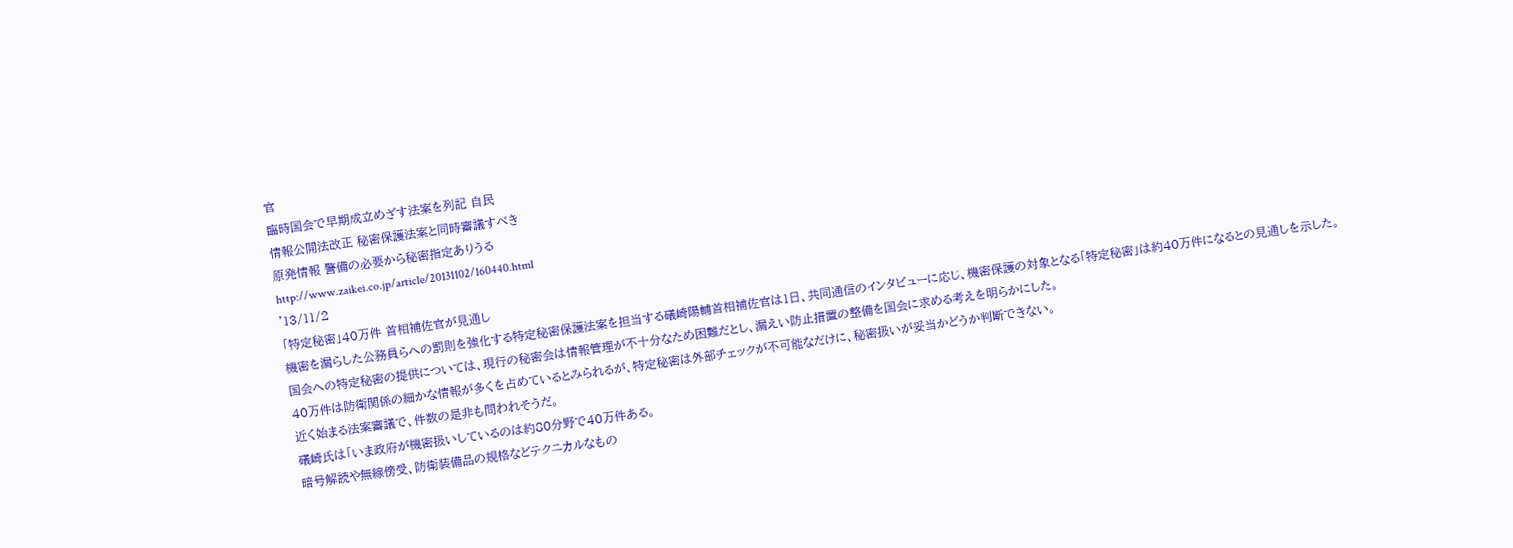官
臨時国会で早期成立めざす法案を列記 自民
情報公開法改正 秘密保護法案と同時審議すべき
原発情報 警備の必要から秘密指定ありうる
http://www.zaikei.co.jp/article/20131102/160440.html
'13/11/2
「特定秘密」40万件 首相補佐官が見通し
機密を漏らした公務員らへの罰則を強化する特定秘密保護法案を担当する礒崎陽輔首相補佐官は1日、共同通信のインタビューに応じ、機密保護の対象となる「特定秘密」は約40万件になるとの見通しを示した。
国会への特定秘密の提供については、現行の秘密会は情報管理が不十分なため困難だとし、漏えい防止措置の整備を国会に求める考えを明らかにした。
40万件は防衛関係の細かな情報が多くを占めているとみられるが、特定秘密は外部チェックが不可能なだけに、秘密扱いが妥当かどうか判断できない。
近く始まる法案審議で、件数の是非も問われそうだ。
礒崎氏は「いま政府が機密扱いしているのは約80分野で40万件ある。
暗号解読や無線傍受、防衛装備品の規格などテクニカルなもの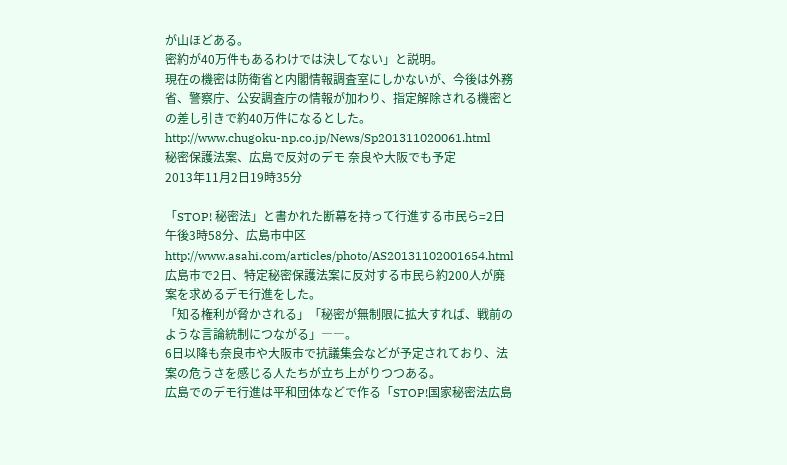が山ほどある。
密約が40万件もあるわけでは決してない」と説明。
現在の機密は防衛省と内閣情報調査室にしかないが、今後は外務省、警察庁、公安調査庁の情報が加わり、指定解除される機密との差し引きで約40万件になるとした。
http://www.chugoku-np.co.jp/News/Sp201311020061.html
秘密保護法案、広島で反対のデモ 奈良や大阪でも予定
2013年11月2日19時35分

「STOP! 秘密法」と書かれた断幕を持って行進する市民ら=2日午後3時58分、広島市中区
http://www.asahi.com/articles/photo/AS20131102001654.html
広島市で2日、特定秘密保護法案に反対する市民ら約200人が廃案を求めるデモ行進をした。
「知る権利が脅かされる」「秘密が無制限に拡大すれば、戦前のような言論統制につながる」――。
6日以降も奈良市や大阪市で抗議集会などが予定されており、法案の危うさを感じる人たちが立ち上がりつつある。
広島でのデモ行進は平和団体などで作る「STOP!国家秘密法広島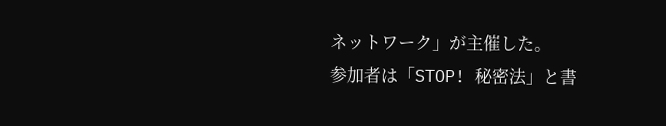ネットワーク」が主催した。
参加者は「STOP! 秘密法」と書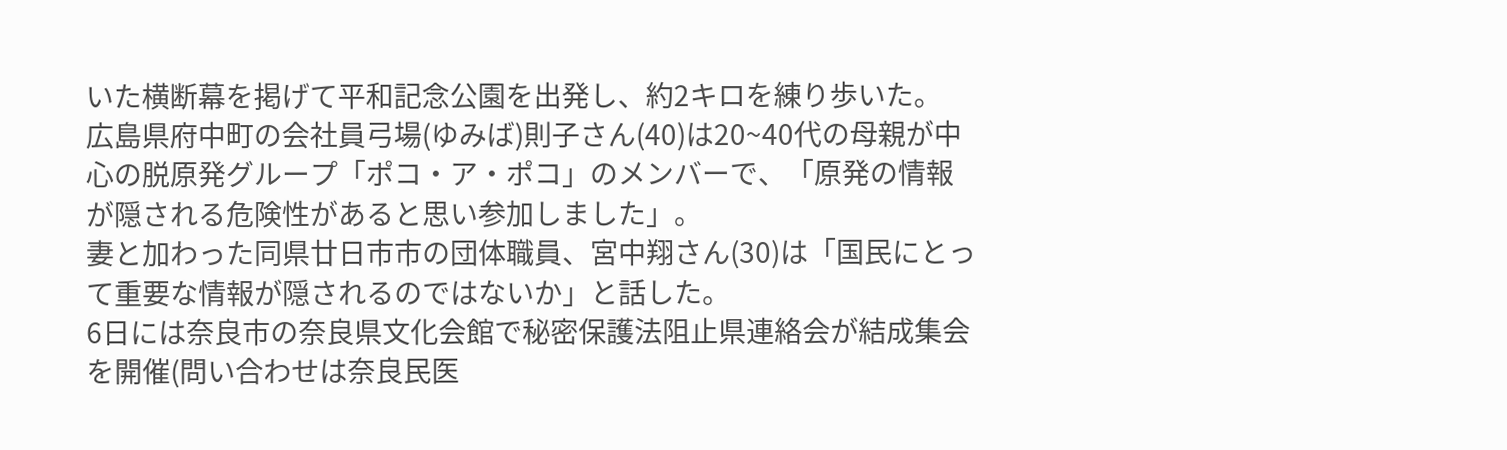いた横断幕を掲げて平和記念公園を出発し、約2キロを練り歩いた。
広島県府中町の会社員弓場(ゆみば)則子さん(40)は20~40代の母親が中心の脱原発グループ「ポコ・ア・ポコ」のメンバーで、「原発の情報が隠される危険性があると思い参加しました」。
妻と加わった同県廿日市市の団体職員、宮中翔さん(30)は「国民にとって重要な情報が隠されるのではないか」と話した。
6日には奈良市の奈良県文化会館で秘密保護法阻止県連絡会が結成集会を開催(問い合わせは奈良民医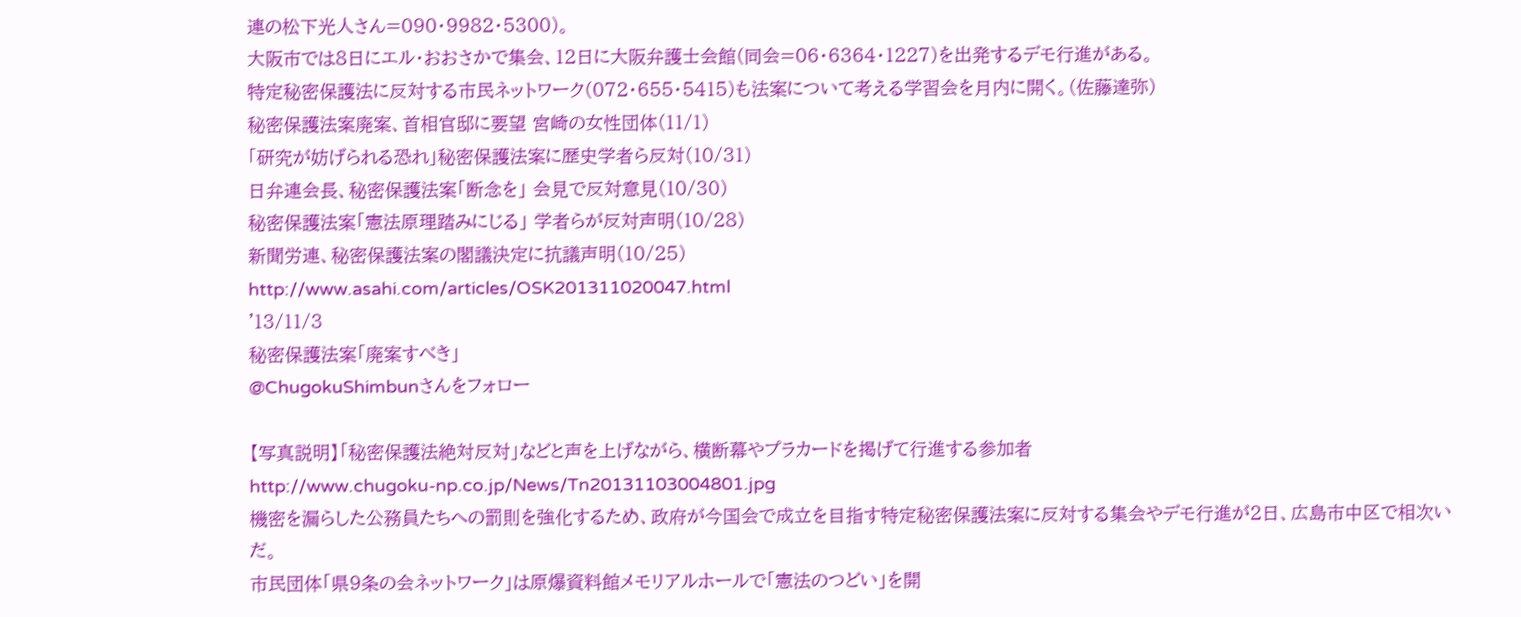連の松下光人さん=090・9982・5300)。
大阪市では8日にエル・おおさかで集会、12日に大阪弁護士会館(同会=06・6364・1227)を出発するデモ行進がある。
特定秘密保護法に反対する市民ネットワーク(072・655・5415)も法案について考える学習会を月内に開く。(佐藤達弥)
秘密保護法案廃案、首相官邸に要望 宮崎の女性団体(11/1)
「研究が妨げられる恐れ」秘密保護法案に歴史学者ら反対(10/31)
日弁連会長、秘密保護法案「断念を」 会見で反対意見(10/30)
秘密保護法案「憲法原理踏みにじる」 学者らが反対声明(10/28)
新聞労連、秘密保護法案の閣議決定に抗議声明(10/25)
http://www.asahi.com/articles/OSK201311020047.html
'13/11/3
秘密保護法案「廃案すべき」
@ChugokuShimbunさんをフォロー

【写真説明】「秘密保護法絶対反対」などと声を上げながら、横断幕やプラカードを掲げて行進する参加者
http://www.chugoku-np.co.jp/News/Tn20131103004801.jpg
機密を漏らした公務員たちへの罰則を強化するため、政府が今国会で成立を目指す特定秘密保護法案に反対する集会やデモ行進が2日、広島市中区で相次いだ。
市民団体「県9条の会ネットワーク」は原爆資料館メモリアルホールで「憲法のつどい」を開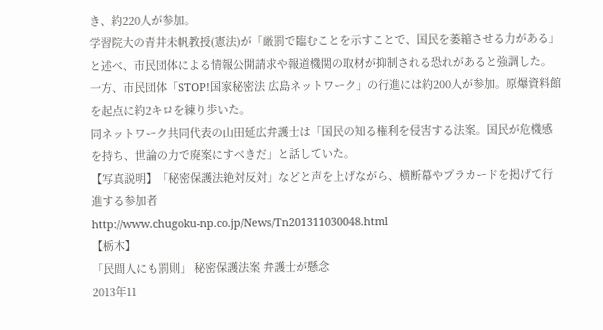き、約220人が参加。
学習院大の青井未帆教授(憲法)が「厳罰で臨むことを示すことで、国民を萎縮させる力がある」と述べ、市民団体による情報公開請求や報道機関の取材が抑制される恐れがあると強調した。
一方、市民団体「STOP!国家秘密法 広島ネットワーク」の行進には約200人が参加。原爆資料館を起点に約2キロを練り歩いた。
同ネットワーク共同代表の山田延広弁護士は「国民の知る権利を侵害する法案。国民が危機感を持ち、世論の力で廃案にすべきだ」と話していた。
【写真説明】「秘密保護法絶対反対」などと声を上げながら、横断幕やプラカードを掲げて行進する参加者
http://www.chugoku-np.co.jp/News/Tn201311030048.html
【栃木】
「民間人にも罰則」 秘密保護法案 弁護士が懸念
2013年11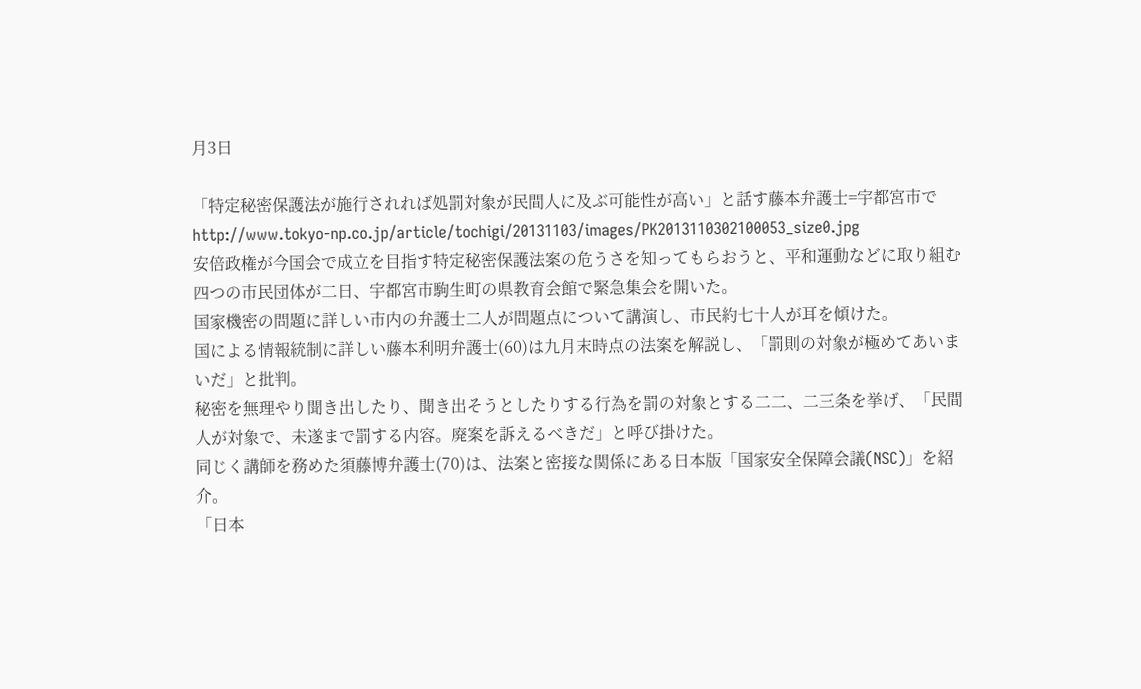月3日

「特定秘密保護法が施行されれば処罰対象が民間人に及ぶ可能性が高い」と話す藤本弁護士=宇都宮市で
http://www.tokyo-np.co.jp/article/tochigi/20131103/images/PK2013110302100053_size0.jpg
安倍政権が今国会で成立を目指す特定秘密保護法案の危うさを知ってもらおうと、平和運動などに取り組む四つの市民団体が二日、宇都宮市駒生町の県教育会館で緊急集会を開いた。
国家機密の問題に詳しい市内の弁護士二人が問題点について講演し、市民約七十人が耳を傾けた。
国による情報統制に詳しい藤本利明弁護士(60)は九月末時点の法案を解説し、「罰則の対象が極めてあいまいだ」と批判。
秘密を無理やり聞き出したり、聞き出そうとしたりする行為を罰の対象とする二二、二三条を挙げ、「民間人が対象で、未遂まで罰する内容。廃案を訴えるべきだ」と呼び掛けた。
同じく講師を務めた須藤博弁護士(70)は、法案と密接な関係にある日本版「国家安全保障会議(NSC)」を紹介。
「日本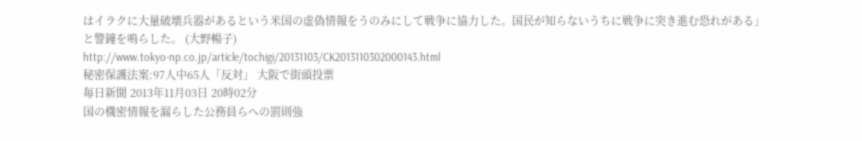はイラクに大量破壊兵器があるという米国の虚偽情報をうのみにして戦争に協力した。国民が知らないうちに戦争に突き進む恐れがある」と警鐘を鳴らした。 (大野暢子)
http://www.tokyo-np.co.jp/article/tochigi/20131103/CK2013110302000143.html
秘密保護法案:97人中65人「反対」 大阪で街頭投票
毎日新聞 2013年11月03日 20時02分
国の機密情報を漏らした公務員らへの罰則強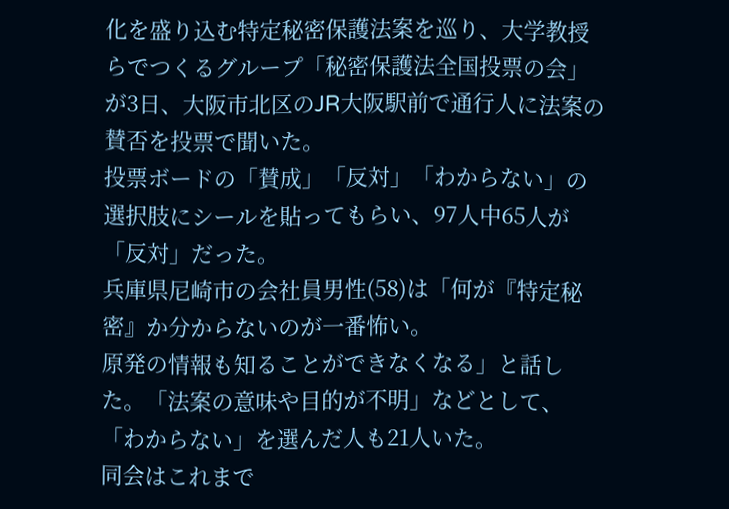化を盛り込む特定秘密保護法案を巡り、大学教授らでつくるグループ「秘密保護法全国投票の会」が3日、大阪市北区のJR大阪駅前で通行人に法案の賛否を投票で聞いた。
投票ボードの「賛成」「反対」「わからない」の選択肢にシールを貼ってもらい、97人中65人が「反対」だった。
兵庫県尼崎市の会社員男性(58)は「何が『特定秘密』か分からないのが一番怖い。
原発の情報も知ることができなくなる」と話した。「法案の意味や目的が不明」などとして、「わからない」を選んだ人も21人いた。
同会はこれまで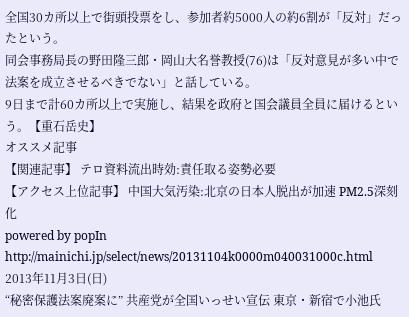全国30カ所以上で街頭投票をし、参加者約5000人の約6割が「反対」だったという。
同会事務局長の野田隆三郎・岡山大名誉教授(76)は「反対意見が多い中で法案を成立させるべきでない」と話している。
9日まで計60カ所以上で実施し、結果を政府と国会議員全員に届けるという。【重石岳史】
オススメ記事
【関連記事】 テロ資料流出時効:責任取る姿勢必要
【アクセス上位記事】 中国大気汚染:北京の日本人脱出が加速 PM2.5深刻化
powered by popIn
http://mainichi.jp/select/news/20131104k0000m040031000c.html
2013年11月3日(日)
“秘密保護法案廃案に” 共産党が全国いっせい宣伝 東京・新宿で小池氏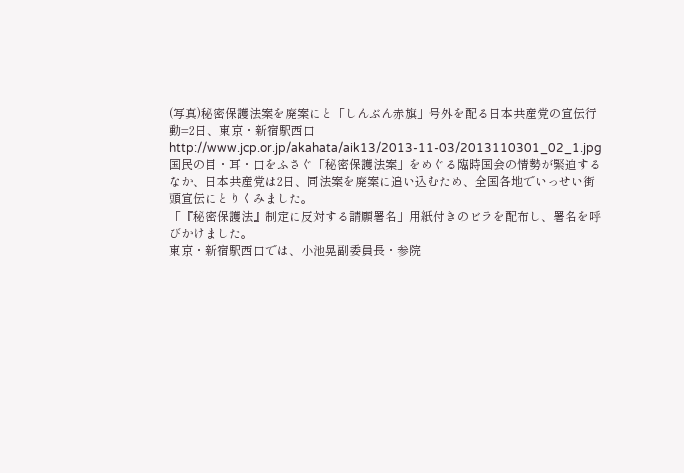(写真)秘密保護法案を廃案にと「しんぶん赤旗」号外を配る日本共産党の宣伝行動=2日、東京・新宿駅西口
http://www.jcp.or.jp/akahata/aik13/2013-11-03/2013110301_02_1.jpg
国民の目・耳・口をふさぐ「秘密保護法案」をめぐる臨時国会の情勢が緊迫するなか、日本共産党は2日、同法案を廃案に追い込むため、全国各地でいっせい街頭宣伝にとりくみました。
「『秘密保護法』制定に反対する請願署名」用紙付きのビラを配布し、署名を呼びかけました。
東京・新宿駅西口では、小池晃副委員長・参院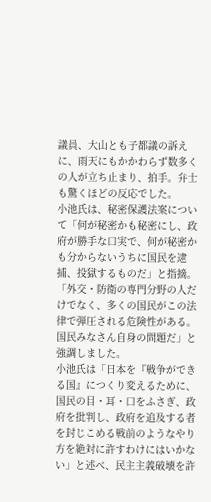議員、大山とも子都議の訴えに、雨天にもかかわらず数多くの人が立ち止まり、拍手。弁士も驚くほどの反応でした。
小池氏は、秘密保護法案について「何が秘密かも秘密にし、政府が勝手な口実で、何が秘密かも分からないうちに国民を逮捕、投獄するものだ」と指摘。
「外交・防衛の専門分野の人だけでなく、多くの国民がこの法律で弾圧される危険性がある。国民みなさん自身の問題だ」と強調しました。
小池氏は「日本を『戦争ができる国』につくり変えるために、国民の目・耳・口をふさぎ、政府を批判し、政府を追及する者を封じこめる戦前のようなやり方を絶対に許すわけにはいかない」と述べ、民主主義破壊を許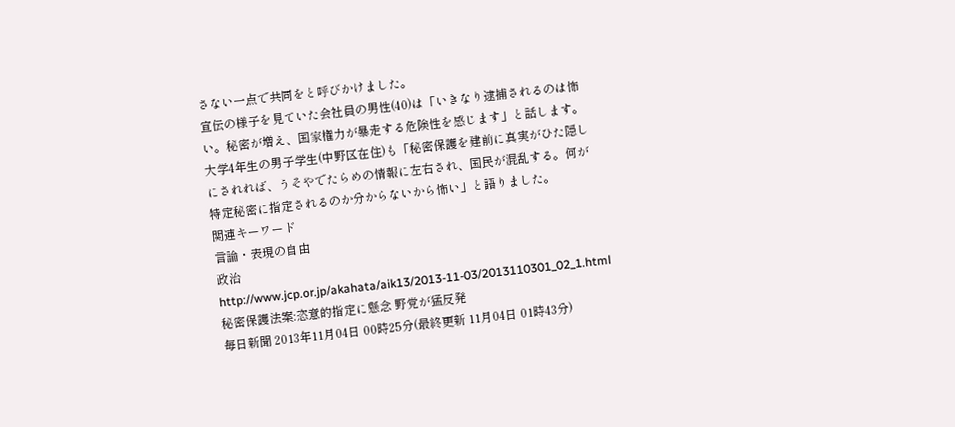さない一点で共同をと呼びかけました。
宣伝の様子を見ていた会社員の男性(40)は「いきなり逮捕されるのは怖い。秘密が増え、国家権力が暴走する危険性を感じます」と話します。
大学4年生の男子学生(中野区在住)も「秘密保護を建前に真実がひた隠しにされれば、うそやでたらめの情報に左右され、国民が混乱する。何が特定秘密に指定されるのか分からないから怖い」と語りました。
関連キーワード
言論・表現の自由
政治
http://www.jcp.or.jp/akahata/aik13/2013-11-03/2013110301_02_1.html
秘密保護法案:恣意的指定に懸念 野党が猛反発
毎日新聞 2013年11月04日 00時25分(最終更新 11月04日 01時43分)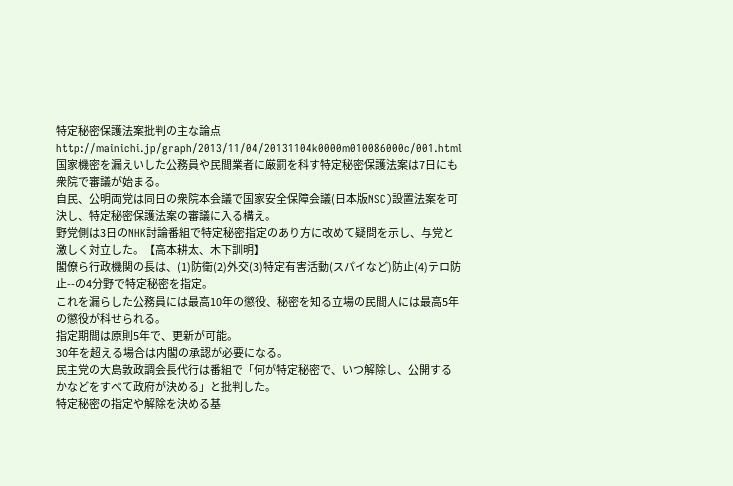特定秘密保護法案批判の主な論点
http://mainichi.jp/graph/2013/11/04/20131104k0000m010086000c/001.html
国家機密を漏えいした公務員や民間業者に厳罰を科す特定秘密保護法案は7日にも衆院で審議が始まる。
自民、公明両党は同日の衆院本会議で国家安全保障会議(日本版NSC)設置法案を可決し、特定秘密保護法案の審議に入る構え。
野党側は3日のNHK討論番組で特定秘密指定のあり方に改めて疑問を示し、与党と激しく対立した。【高本耕太、木下訓明】
閣僚ら行政機関の長は、(1)防衛(2)外交(3)特定有害活動(スパイなど)防止(4)テロ防止--の4分野で特定秘密を指定。
これを漏らした公務員には最高10年の懲役、秘密を知る立場の民間人には最高5年の懲役が科せられる。
指定期間は原則5年で、更新が可能。
30年を超える場合は内閣の承認が必要になる。
民主党の大島敦政調会長代行は番組で「何が特定秘密で、いつ解除し、公開するかなどをすべて政府が決める」と批判した。
特定秘密の指定や解除を決める基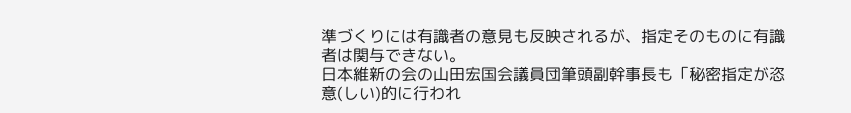準づくりには有識者の意見も反映されるが、指定そのものに有識者は関与できない。
日本維新の会の山田宏国会議員団筆頭副幹事長も「秘密指定が恣意(しい)的に行われ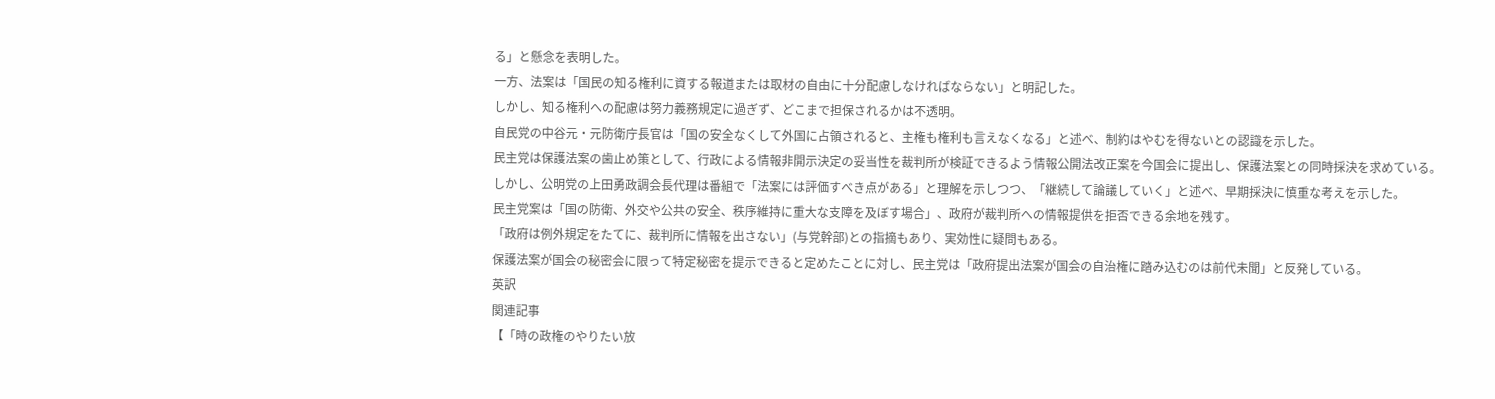る」と懸念を表明した。
一方、法案は「国民の知る権利に資する報道または取材の自由に十分配慮しなければならない」と明記した。
しかし、知る権利への配慮は努力義務規定に過ぎず、どこまで担保されるかは不透明。
自民党の中谷元・元防衛庁長官は「国の安全なくして外国に占領されると、主権も権利も言えなくなる」と述べ、制約はやむを得ないとの認識を示した。
民主党は保護法案の歯止め策として、行政による情報非開示決定の妥当性を裁判所が検証できるよう情報公開法改正案を今国会に提出し、保護法案との同時採決を求めている。
しかし、公明党の上田勇政調会長代理は番組で「法案には評価すべき点がある」と理解を示しつつ、「継続して論議していく」と述べ、早期採決に慎重な考えを示した。
民主党案は「国の防衛、外交や公共の安全、秩序維持に重大な支障を及ぼす場合」、政府が裁判所への情報提供を拒否できる余地を残す。
「政府は例外規定をたてに、裁判所に情報を出さない」(与党幹部)との指摘もあり、実効性に疑問もある。
保護法案が国会の秘密会に限って特定秘密を提示できると定めたことに対し、民主党は「政府提出法案が国会の自治権に踏み込むのは前代未聞」と反発している。
英訳
関連記事
【「時の政権のやりたい放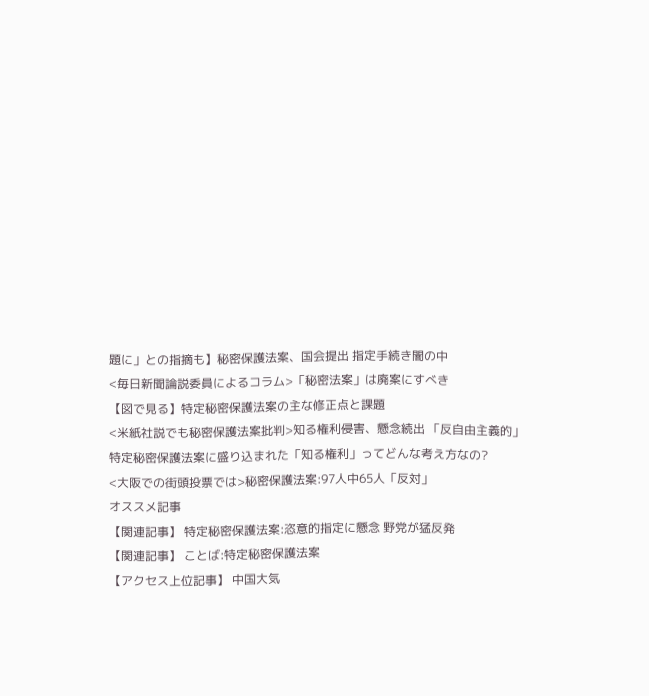題に」との指摘も】秘密保護法案、国会提出 指定手続き闇の中
<毎日新聞論説委員によるコラム>「秘密法案」は廃案にすべき
【図で見る】特定秘密保護法案の主な修正点と課題
<米紙社説でも秘密保護法案批判>知る権利侵害、懸念続出 「反自由主義的」
特定秘密保護法案に盛り込まれた「知る権利」ってどんな考え方なの?
<大阪での街頭投票では>秘密保護法案:97人中65人「反対」
オススメ記事
【関連記事】 特定秘密保護法案:恣意的指定に懸念 野党が猛反発
【関連記事】 ことば:特定秘密保護法案
【アクセス上位記事】 中国大気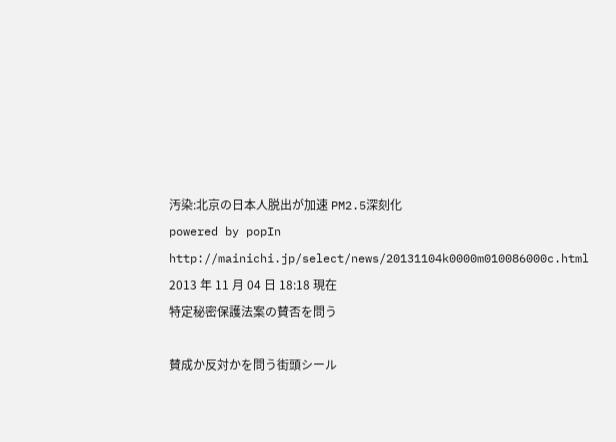汚染:北京の日本人脱出が加速 PM2.5深刻化
powered by popIn
http://mainichi.jp/select/news/20131104k0000m010086000c.html
2013 年 11 月 04 日 18:18 現在
特定秘密保護法案の賛否を問う

賛成か反対かを問う街頭シール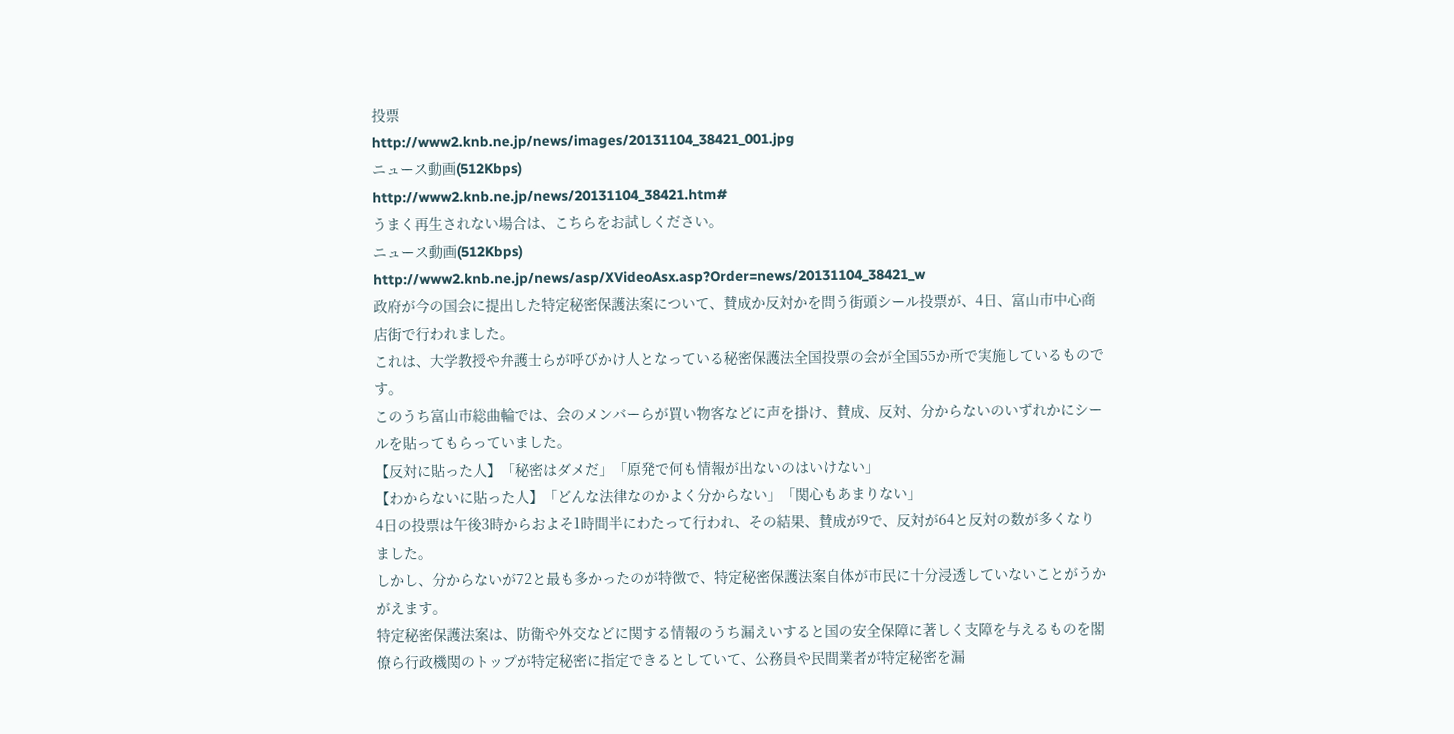投票
http://www2.knb.ne.jp/news/images/20131104_38421_001.jpg
ニュース動画(512Kbps)
http://www2.knb.ne.jp/news/20131104_38421.htm#
うまく再生されない場合は、こちらをお試しください。
ニュース動画(512Kbps)
http://www2.knb.ne.jp/news/asp/XVideoAsx.asp?Order=news/20131104_38421_w
政府が今の国会に提出した特定秘密保護法案について、賛成か反対かを問う街頭シール投票が、4日、富山市中心商店街で行われました。
これは、大学教授や弁護士らが呼びかけ人となっている秘密保護法全国投票の会が全国55か所で実施しているものです。
このうち富山市総曲輪では、会のメンバーらが買い物客などに声を掛け、賛成、反対、分からないのいずれかにシールを貼ってもらっていました。
【反対に貼った人】「秘密はダメだ」「原発で何も情報が出ないのはいけない」
【わからないに貼った人】「どんな法律なのかよく分からない」「関心もあまりない」
4日の投票は午後3時からおよそ1時間半にわたって行われ、その結果、賛成が9で、反対が64と反対の数が多くなりました。
しかし、分からないが72と最も多かったのが特徴で、特定秘密保護法案自体が市民に十分浸透していないことがうかがえます。
特定秘密保護法案は、防衛や外交などに関する情報のうち漏えいすると国の安全保障に著しく支障を与えるものを閣僚ら行政機関のトップが特定秘密に指定できるとしていて、公務員や民間業者が特定秘密を漏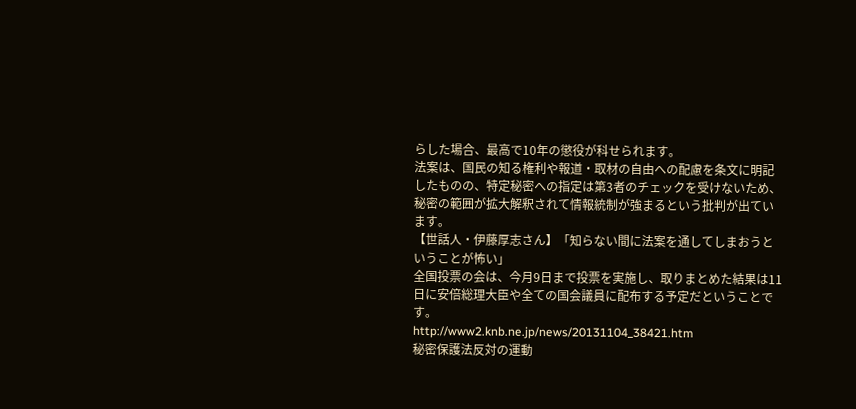らした場合、最高で10年の懲役が科せられます。
法案は、国民の知る権利や報道・取材の自由への配慮を条文に明記したものの、特定秘密への指定は第3者のチェックを受けないため、秘密の範囲が拡大解釈されて情報統制が強まるという批判が出ています。
【世話人・伊藤厚志さん】「知らない間に法案を通してしまおうということが怖い」
全国投票の会は、今月9日まで投票を実施し、取りまとめた結果は11日に安倍総理大臣や全ての国会議員に配布する予定だということです。
http://www2.knb.ne.jp/news/20131104_38421.htm
秘密保護法反対の運動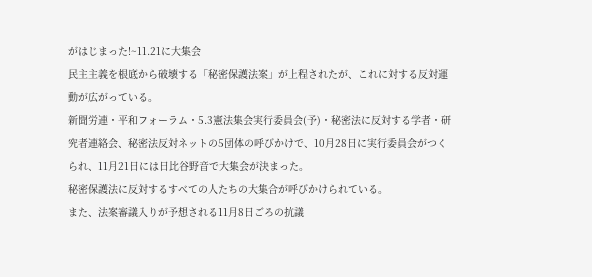がはじまった!~11.21に大集会
民主主義を根底から破壊する「秘密保護法案」が上程されたが、これに対する反対運動が広がっている。
新聞労連・平和フォーラム・5.3憲法集会実行委員会(予)・秘密法に反対する学者・研究者連絡会、秘密法反対ネットの5団体の呼びかけで、10月28日に実行委員会がつくられ、11月21日には日比谷野音で大集会が決まった。
秘密保護法に反対するすべての人たちの大集合が呼びかけられている。
また、法案審議入りが予想される11月8日ごろの抗議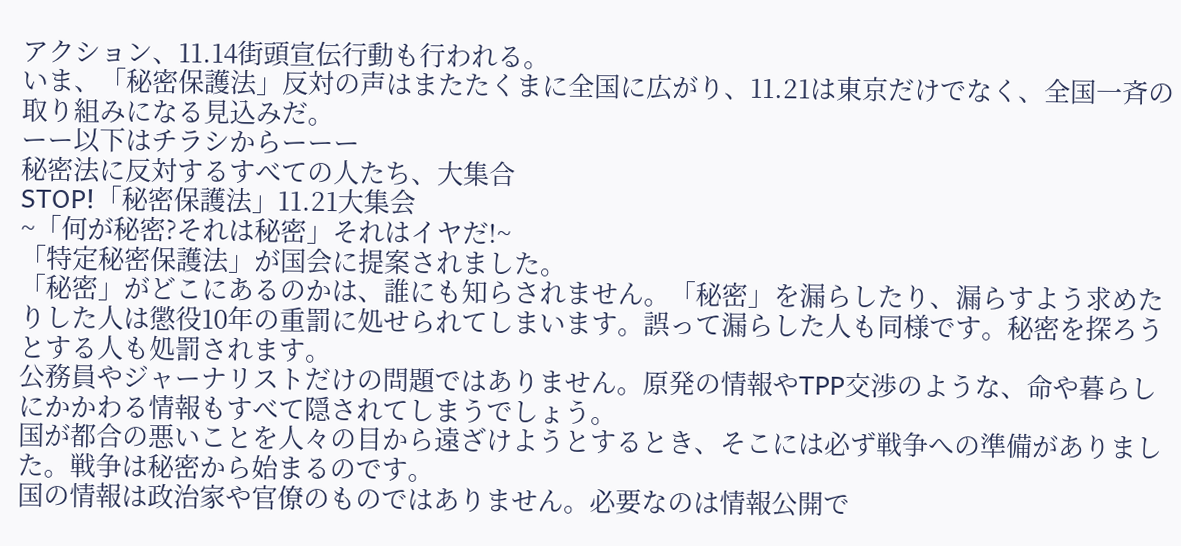アクション、11.14街頭宣伝行動も行われる。
いま、「秘密保護法」反対の声はまたたくまに全国に広がり、11.21は東京だけでなく、全国一斉の取り組みになる見込みだ。
ーー以下はチラシからーーー
秘密法に反対するすべての人たち、大集合
STOP!「秘密保護法」11.21大集会
~「何が秘密?それは秘密」それはイヤだ!~
「特定秘密保護法」が国会に提案されました。
「秘密」がどこにあるのかは、誰にも知らされません。「秘密」を漏らしたり、漏らすよう求めたりした人は懲役10年の重罰に処せられてしまいます。誤って漏らした人も同様です。秘密を探ろうとする人も処罰されます。
公務員やジャーナリストだけの問題ではありません。原発の情報やTPP交渉のような、命や暮らしにかかわる情報もすべて隠されてしまうでしょう。
国が都合の悪いことを人々の目から遠ざけようとするとき、そこには必ず戦争への準備がありました。戦争は秘密から始まるのです。
国の情報は政治家や官僚のものではありません。必要なのは情報公開で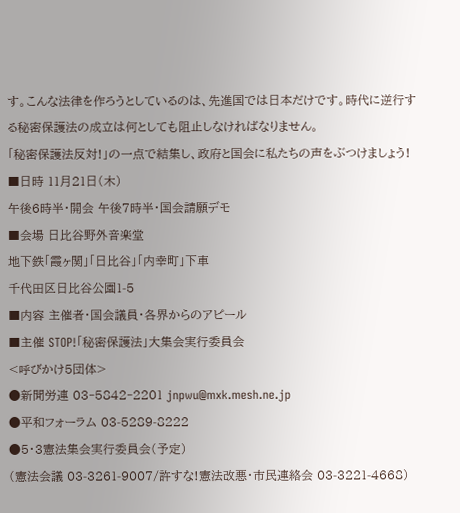す。こんな法律を作ろうとしているのは、先進国では日本だけです。時代に逆行する秘密保護法の成立は何としても阻止しなければなりません。
「秘密保護法反対!」の一点で結集し、政府と国会に私たちの声をぶつけましょう!
■日時 11月21日(木)
午後6時半・開会 午後7時半・国会請願デモ
■会場 日比谷野外音楽堂
地下鉄「霞ヶ関」「日比谷」「内幸町」下車
千代田区日比谷公園1-5
■内容 主催者・国会議員・各界からのアピール
■主催 STOP!「秘密保護法」大集会実行委員会
<呼びかけ5団体>
●新聞労連 03‐5842‐2201 jnpwu@mxk.mesh.ne.jp
●平和フォーラム 03-5289-8222
●5・3憲法集会実行委員会(予定)
(憲法会議 03-3261-9007/許すな!憲法改悪・市民連絡会 03-3221-4668)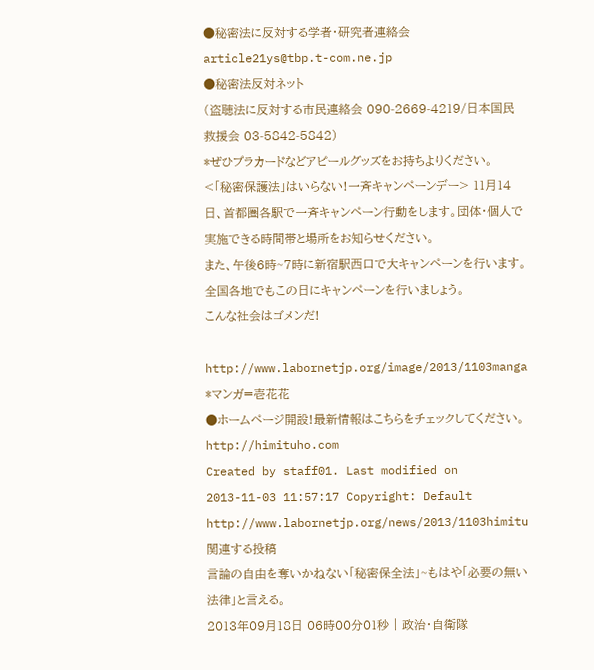●秘密法に反対する学者・研究者連絡会 article21ys@tbp.t-com.ne.jp
●秘密法反対ネット
(盗聴法に反対する市民連絡会 090-2669-4219/日本国民救援会 03-5842-5842)
*ぜひプラカードなどアピールグッズをお持ちよりください。
<「秘密保護法」はいらない!一斉キャンペーンデー> 11月14日、首都圏各駅で一斉キャンペーン行動をします。団体・個人で実施できる時間帯と場所をお知らせください。
また、午後6時~7時に新宿駅西口で大キャンペーンを行います。全国各地でもこの日にキャンペーンを行いましょう。
こんな社会はゴメンだ!

http://www.labornetjp.org/image/2013/1103manga
*マンガ=壱花花
●ホームページ開設!最新情報はこちらをチェックしてください。
http://himituho.com
Created by staff01. Last modified on 2013-11-03 11:57:17 Copyright: Default
http://www.labornetjp.org/news/2013/1103himitu
関連する投稿
言論の自由を奪いかねない「秘密保全法」~もはや「必要の無い法律」と言える。
2013年09月18日 06時00分01秒 | 政治・自衛隊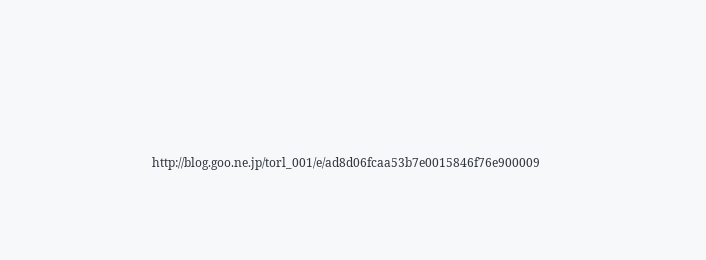http://blog.goo.ne.jp/torl_001/e/ad8d06fcaa53b7e0015846f76e900009